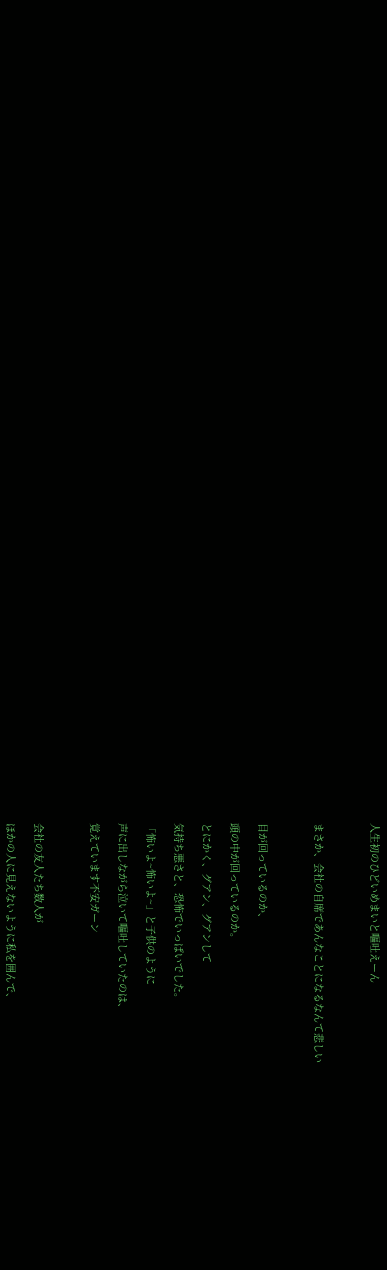人生初のひどいめまいと嘔吐えーん



まさか、会社の自席であんなことになるなんて悲しい



目が回っているのか、

頭の中が回っているのか。

とにかく、グアン、グアンして

気持ち悪さと、恐怖でいっぱいでした。

「怖いよ~怖いよ~」と子供のように

声に出しながら泣いて嘔吐していたのは、

覚えています不安ガーン



会社の友人たち数人が

ほかの人に見えないように私を囲んで、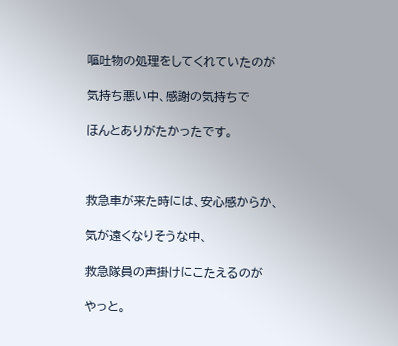嘔吐物の処理をしてくれていたのが

気持ち悪い中、感謝の気持ちで

ほんとありがたかったです。



救急車が来た時には、安心感からか、

気が遠くなりそうな中、

救急隊員の声掛けにこたえるのが

やっと。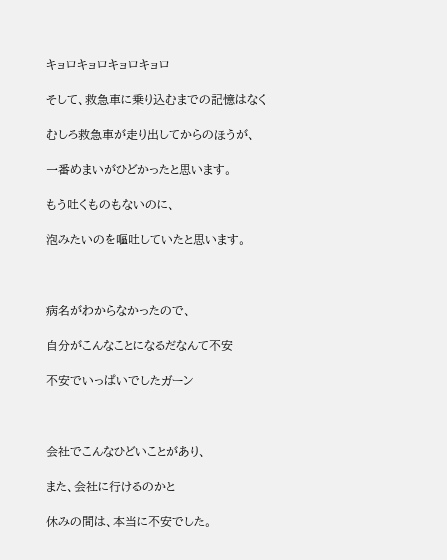キョロキョロキョロキョロ

そして、救急車に乗り込むまでの記憶はなく

むしろ救急車が走り出してからのほうが、

一番めまいがひどかったと思います。

もう吐くものもないのに、

泡みたいのを嘔吐していたと思います。



病名がわからなかったので、

自分がこんなことになるだなんて不安

不安でいっぱいでしたガーン



会社でこんなひどいことがあり、

また、会社に行けるのかと

休みの間は、本当に不安でした。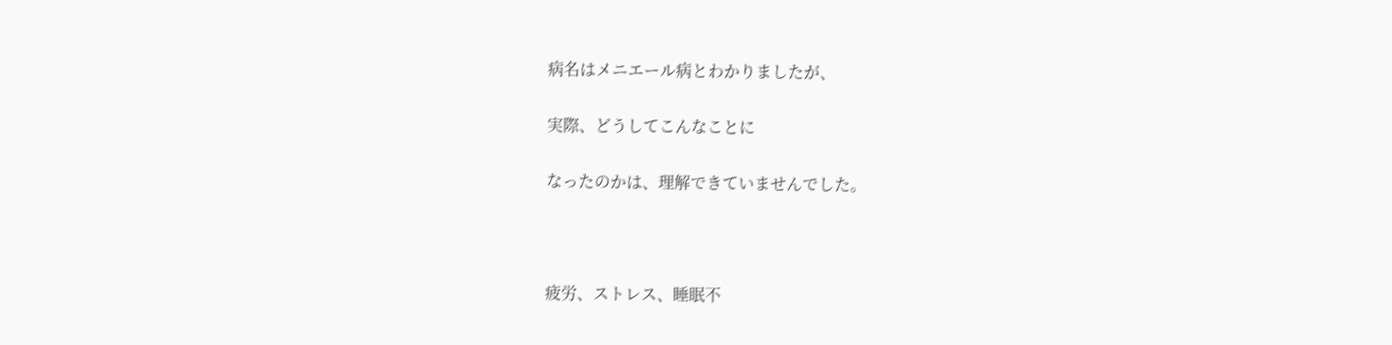病名はメニエール病とわかりましたが、

実際、どうしてこんなことに

なったのかは、理解できていませんでした。



疲労、ストレス、睡眠不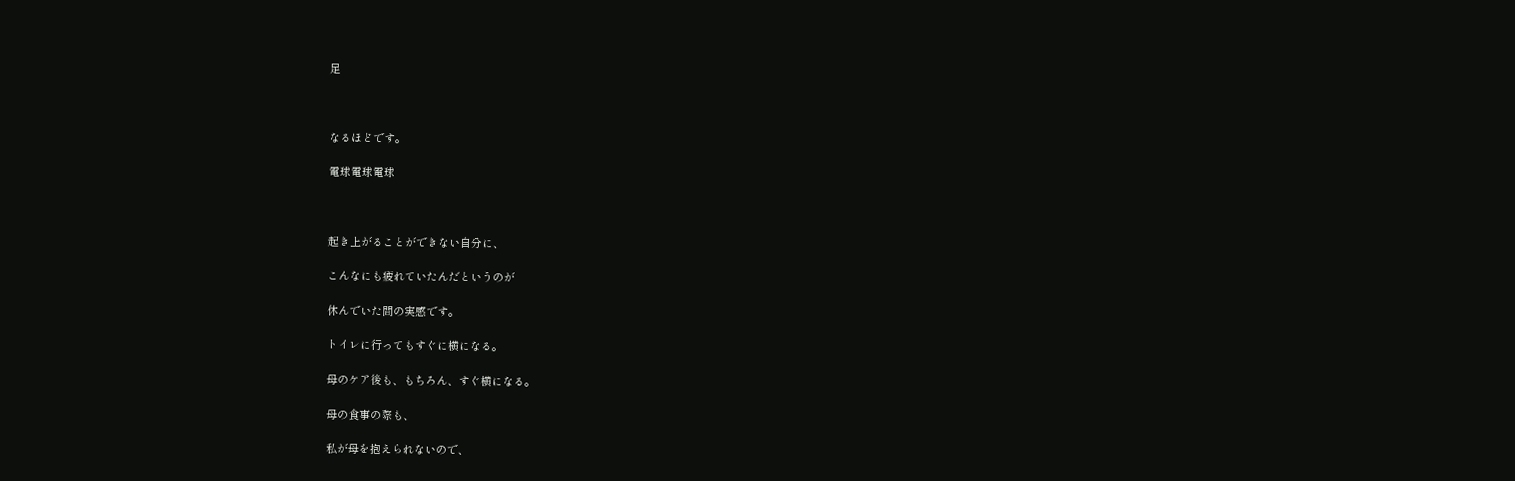足



なるほどです。

電球電球電球



起き上がることができない自分に、

こんなにも疲れていたんだというのが

休んでいた間の実感です。

トイレに行ってもすぐに横になる。

母のケア後も、もちろん、すぐ横になる。

母の食事の際も、

私が母を抱えられないので、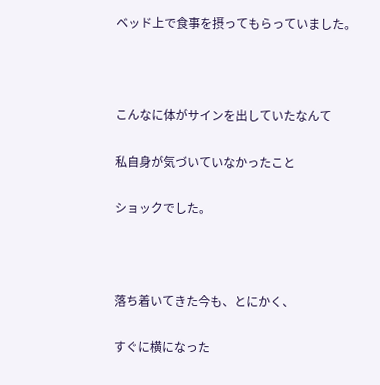ベッド上で食事を摂ってもらっていました。



こんなに体がサインを出していたなんて

私自身が気づいていなかったこと

ショックでした。



落ち着いてきた今も、とにかく、

すぐに横になった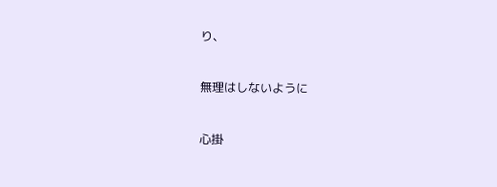り、

無理はしないように

心掛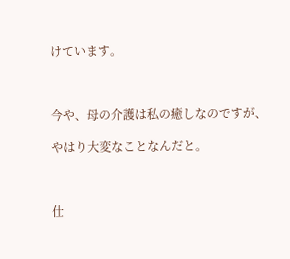けています。



今や、母の介護は私の癒しなのですが、

やはり大変なことなんだと。



仕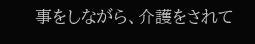事をしながら、介護をされて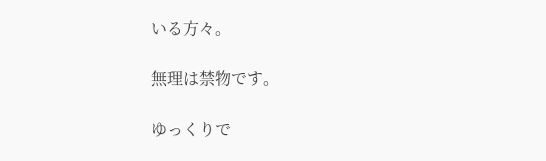いる方々。

無理は禁物です。

ゆっくりで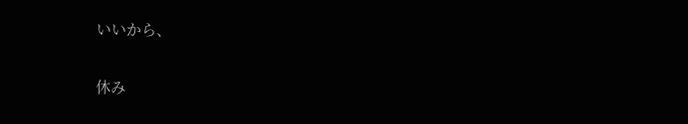いいから、

休み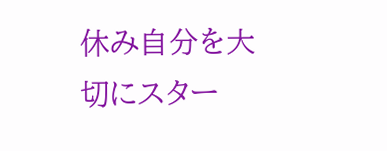休み自分を大切にスター